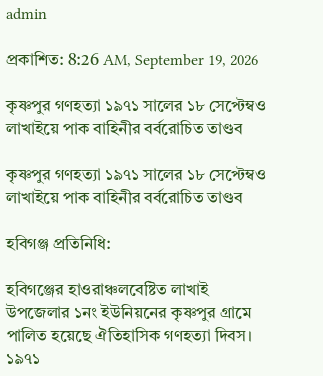admin

প্রকাশিত: 8:26 AM, September 19, 2026

কৃষ্ণপুর গণহত্যা ১৯৭১ সালের ১৮ সেপ্টেম্বও লাখাইয়ে পাক বাহিনীর বর্বরোচিত তাণ্ডব

কৃষ্ণপুর গণহত্যা ১৯৭১ সালের ১৮ সেপ্টেম্বও লাখাইয়ে পাক বাহিনীর বর্বরোচিত তাণ্ডব

হবিগঞ্জ প্রতিনিধি:

হবিগঞ্জের হাওরাঞ্চলবেষ্টিত লাখাই উপজেলার ১নং ইউনিয়নের কৃষ্ণপুর গ্রামে পালিত হয়েছে ঐতিহাসিক গণহত্যা দিবস। ১৯৭১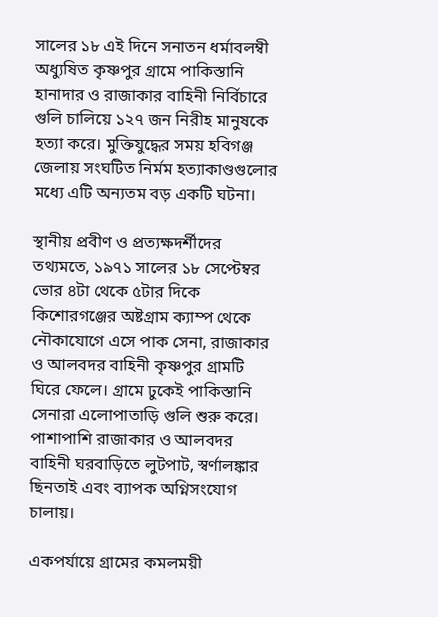সালের ১৮ এই দিনে সনাতন ধর্মাবলম্বী অধ্যুষিত কৃষ্ণপুর গ্রামে পাকিস্তানি হানাদার ও রাজাকার বাহিনী নির্বিচারে গুলি চালিয়ে ১২৭ জন নিরীহ মানুষকে হত্যা করে। মুক্তিযুদ্ধের সময় হবিগঞ্জ জেলায় সংঘটিত নির্মম হত্যাকাণ্ডগুলোর মধ্যে এটি অন্যতম বড় একটি ঘটনা।

স্থানীয় প্রবীণ ও প্রত্যক্ষদর্শীদের তথ্যমতে, ১৯৭১ সালের ১৮ সেপ্টেম্বর ভোর ৪টা থেকে ৫টার দিকে কিশোরগঞ্জের অষ্টগ্রাম ক্যাম্প থেকে নৌকাযোগে এসে পাক সেনা, রাজাকার ও আলবদর বাহিনী কৃষ্ণপুর গ্রামটি ঘিরে ফেলে। গ্রামে ঢুকেই পাকিস্তানি সেনারা এলোপাতাড়ি গুলি শুরু করে। পাশাপাশি রাজাকার ও আলবদর বাহিনী ঘরবাড়িতে লুটপাট, স্বর্ণালঙ্কার ছিনতাই এবং ব্যাপক অগ্নিসংযোগ চালায়।

একপর্যায়ে গ্রামের কমলময়ী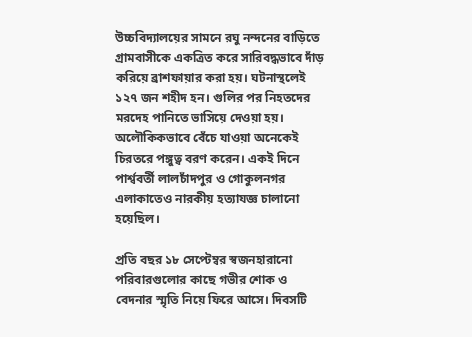উচ্চবিদ্যালয়ের সামনে রঘু নন্দনের বাড়িতে গ্রামবাসীকে একত্রিত করে সারিবদ্ধভাবে দাঁড় করিয়ে ব্রাশফায়ার করা হয়। ঘটনাস্থলেই ১২৭ জন শহীদ হন। গুলির পর নিহতদের মরদেহ পানিতে ভাসিয়ে দেওয়া হয়। অলৌকিকভাবে বেঁচে যাওয়া অনেকেই চিরতরে পঙ্গুত্ব বরণ করেন। একই দিনে পার্শ্ববর্তী লালচাঁদপুর ও গোকুলনগর এলাকাতেও নারকীয় হত্যাযজ্ঞ চালানো হয়েছিল।

প্রতি বছর ১৮ সেপ্টেম্বর স্বজনহারানো পরিবারগুলোর কাছে গভীর শোক ও বেদনার স্মৃতি নিয়ে ফিরে আসে। দিবসটি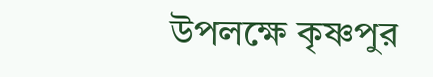উপলক্ষে কৃষ্ণপুর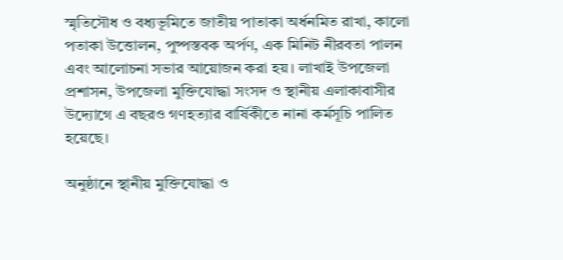স্মৃতিসৌধ ও বধ্যভূমিতে জাতীয় পাতাকা অর্ধনমিত রাখা, কালো পতাকা উত্তোলন, পুষ্পস্তবক অর্পণ, এক মিনিট নীরবতা পালন এবং আলোচনা সভার আয়োজন করা হয়। লাখাই উপজেলা প্রশাসন, উপজেলা মুক্তিযোদ্ধা সংসদ ও স্থানীয় এলাকাবাসীর উদ্যোগে এ বছরও গণহত্যার বার্ষিকীতে নানা কর্মসূচি পালিত হয়েছে।

অনুষ্ঠানে স্থানীয় মুক্তিযোদ্ধা ও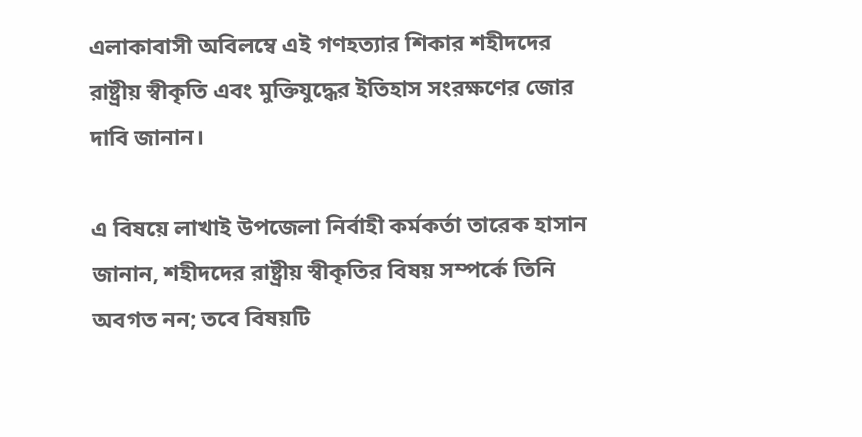এলাকাবাসী অবিলম্বে এই গণহত্যার শিকার শহীদদের রাষ্ট্রীয় স্বীকৃতি এবং মুক্তিযুদ্ধের ইতিহাস সংরক্ষণের জোর দাবি জানান।

এ বিষয়ে লাখাই উপজেলা নির্বাহী কর্মকর্তা তারেক হাসান জানান, শহীদদের রাষ্ট্রীয় স্বীকৃতির বিষয় সম্পর্কে তিনি অবগত নন; তবে বিষয়টি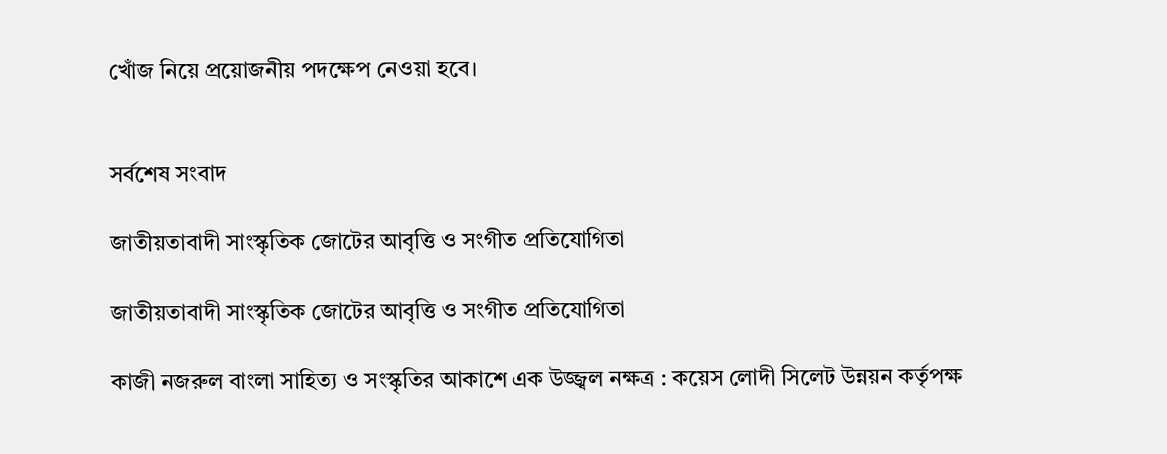খোঁজ নিয়ে প্রয়োজনীয় পদক্ষেপ নেওয়া হবে।


সর্বশেষ সংবাদ

জাতীয়তাবাদী সাংস্কৃতিক জোটের আবৃত্তি ও সংগীত প্রতিযোগিতা

জাতীয়তাবাদী সাংস্কৃতিক জোটের আবৃত্তি ও সংগীত প্রতিযোগিতা

কাজী নজরুল বাংলা সাহিত্য ও সংস্কৃতির আকাশে এক উজ্জ্বল নক্ষত্র : কয়েস লোদী সিলেট উন্নয়ন কর্তৃপক্ষ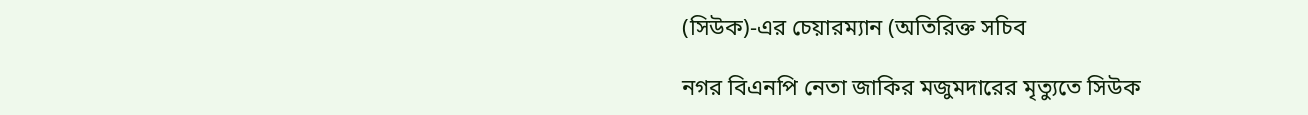(সিউক)-এর চেয়ারম্যান (অতিরিক্ত সচিব

নগর বিএনপি নেতা জাকির মজুমদারের মৃত্যুতে সিউক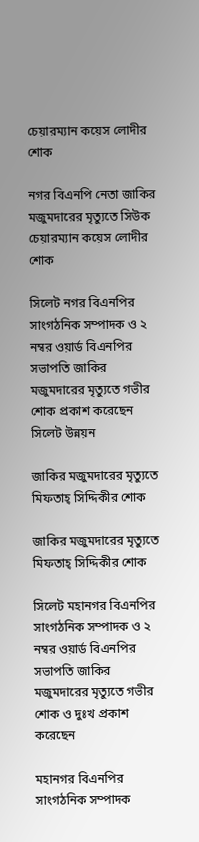চেয়ারম্যান কয়েস লোদীর শোক

নগর বিএনপি নেতা জাকির মজুমদারের মৃত্যুতে সিউক চেয়ারম্যান কয়েস লোদীর শোক

সিলেট নগর বিএনপির সাংগঠনিক সম্পাদক ও ২ নম্বর ওয়ার্ড বিএনপির সভাপতি জাকির মজুমদারের মৃত্যুতে গভীর শোক প্রকাশ করেছেন সিলেট উন্নয়ন

জাকির মজুমদারের মৃত্যুতে মিফতাহ্ সিদ্দিকীর শোক

জাকির মজুমদারের মৃত্যুতে মিফতাহ্ সিদ্দিকীর শোক

সিলেট মহানগর বিএনপির সাংগঠনিক সম্পাদক ও ২ নম্বর ওয়ার্ড বিএনপির সভাপতি জাকির মজুমদারের মৃত্যুতে গভীর শোক ও দুঃখ প্রকাশ করেছেন

মহানগর বিএনপির সাংগঠনিক সম্পাদক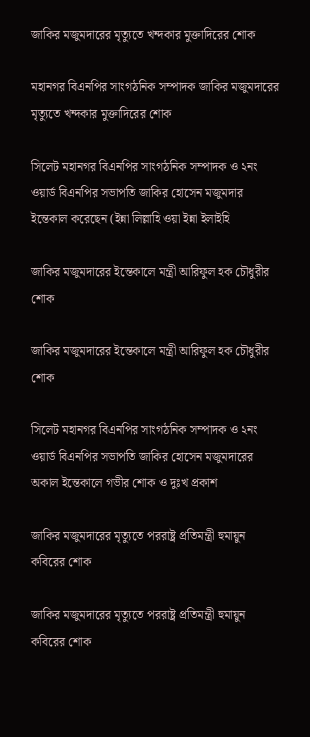জাকির মজুমদারের মৃত্যুতে খন্দকার মুক্তাদিরের শোক

মহানগর বিএনপির সাংগঠনিক সম্পাদক জাকির মজুমদারের মৃত্যুতে খন্দকার মুক্তাদিরের শোক

সিলেট মহানগর বিএনপির সাংগঠনিক সম্পাদক ও ২নং ওয়ার্ড বিএনপির সভাপতি জাকির হোসেন মজুমদার ইন্তেকাল করেছেন (ইন্না লিল্লাহি ওয়া ইন্না ইলাইহি

জাকির মজুমদারের ইন্তেকালে মন্ত্রী আরিফুল হক চৌধুরীর শোক

জাকির মজুমদারের ইন্তেকালে মন্ত্রী আরিফুল হক চৌধুরীর শোক

সিলেট মহানগর বিএনপির সাংগঠনিক সম্পাদক ও ২নং ওয়ার্ড বিএনপির সভাপতি জাকির হোসেন মজুমদারের অকাল ইন্তেকালে গভীর শোক ও দুঃখ প্রকাশ

জাকির মজুমদারের মৃত্যুতে পররাষ্ট্র প্রতিমন্ত্রী হুমায়ুন কবিরের শোক

জাকির মজুমদারের মৃত্যুতে পররাষ্ট্র প্রতিমন্ত্রী হুমায়ুন কবিরের শোক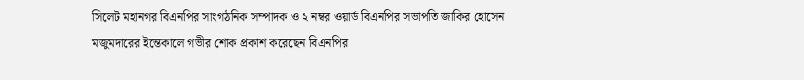সিলেট মহানগর বিএনপির সাংগঠনিক সম্পাদক ও ২ নম্বর ওয়ার্ড বিএনপির সভাপতি জাকির হোসেন মজুমদারের ইন্তেকালে গভীর শোক প্রকাশ করেছেন বিএনপির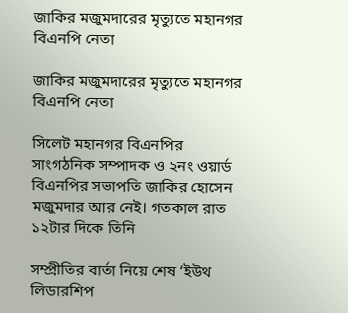জাকির মজুমদারের মৃত্যুতে মহানগর বিএনপি নেতা

জাকির মজুমদারের মৃত্যুতে মহানগর বিএনপি নেতা

সিলেট মহানগর বিএনপির সাংগঠনিক সম্পাদক ও ২নং ওয়ার্ড বিএনপির সভাপতি জাকির হোসেন মজুমদার আর নেই। গতকাল রাত ১২টার দিকে তিনি

সম্প্রীতির বার্তা নিয়ে শেষ ‘ইউথ লিডারশিপ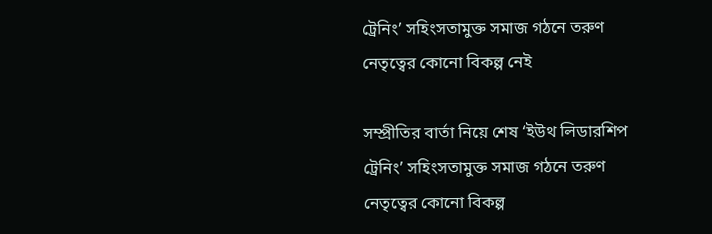ট্রেনিং’ সহিংসতামুক্ত সমাজ গঠনে তরুণ নেতৃত্বের কোনো বিকল্প নেই

সম্প্রীতির বার্তা নিয়ে শেষ ‘ইউথ লিডারশিপ ট্রেনিং’ সহিংসতামুক্ত সমাজ গঠনে তরুণ নেতৃত্বের কোনো বিকল্প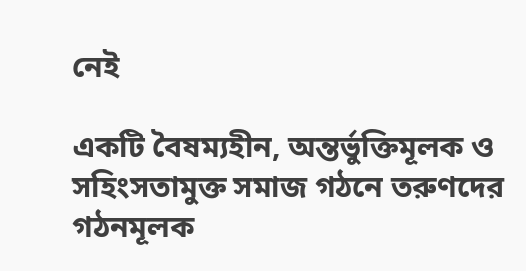নেই

একটি বৈষম্যহীন, অন্তর্ভুক্তিমূলক ও সহিংসতামুক্ত সমাজ গঠনে তরুণদের গঠনমূলক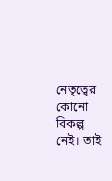নেতৃত্বের কোনো বিকল্প নেই। তাই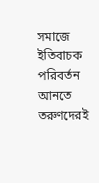সমাজে ইতিবাচক পরিবর্তন আনতে তরুণদেরই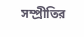সম্প্রীতির